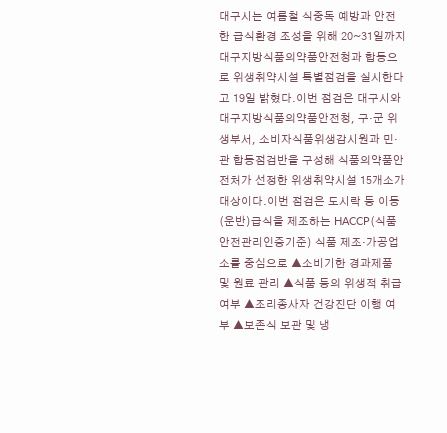대구시는 여름철 식중독 예방과 안전한 급식환경 조성을 위해 20~31일까지 대구지방식품의약품안전청과 합동으로 위생취약시설 특별점검을 실시한다고 19일 밝혔다.이번 점검은 대구시와 대구지방식품의약품안전청, 구·군 위생부서, 소비자식품위생감시원과 민·관 합동점검반을 구성해 식품의약품안전처가 선정한 위생취약시설 15개소가 대상이다.이번 점검은 도시락 등 이동(운반)급식을 제조하는 HACCP(식품안전관리인증기준) 식품 제조·가공업소를 중심으로 ▲소비기한 경과제품 및 원료 관리 ▲식품 등의 위생적 취급 여부 ▲조리종사자 건강진단 이행 여부 ▲보존식 보관 및 냉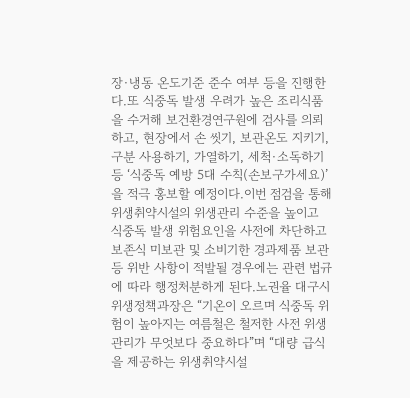장·냉동 온도기준 준수 여부 등을 진행한다.또 식중독 발생 우려가 높은 조리식품을 수거해 보건환경연구원에 검사를 의뢰하고, 현장에서 손 씻기, 보관온도 지키기, 구분 사용하기, 가열하기, 세척·소독하기 등 ‘식중독 예방 5대 수칙(손보구가세요)’을 적극 홍보할 예정이다.이번 점검을 통해 위생취약시설의 위생관리 수준을 높이고 식중독 발생 위험요인을 사전에 차단하고 보존식 미보관 및 소비기한 경과제품 보관 등 위반 사항이 적발될 경우에는 관련 법규에 따라 행정처분하게 된다.노권율 대구시 위생정책과장은 “기온이 오르며 식중독 위험이 높아지는 여름철은 철저한 사전 위생관리가 무엇보다 중요하다”며 “대량 급식을 제공하는 위생취약시설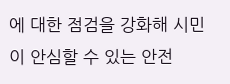에 대한 점검을 강화해 시민이 안심할 수 있는 안전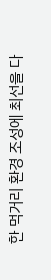한 먹거리 환경 조성에 최선을 다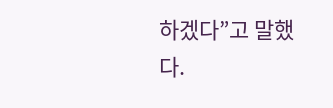하겠다”고 말했다.